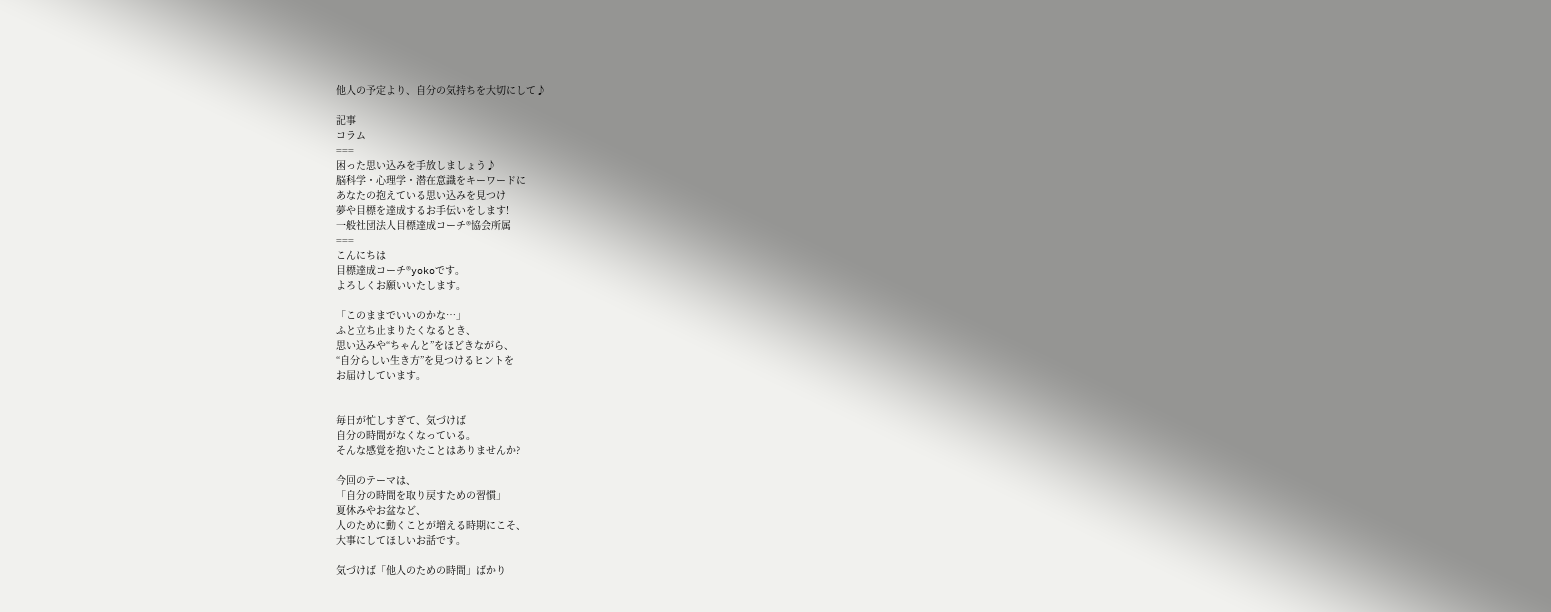他人の予定より、自分の気持ちを大切にして♪

記事
コラム
===
困った思い込みを手放しましょう♪
脳科学・心理学・潜在意識をキーワードに
あなたの抱えている思い込みを見つけ
夢や目標を達成するお手伝いをします!
一般社団法人目標達成コーチ®協会所属
===
こんにちは
目標達成コーチ®yokoです。
よろしくお願いいたします。

「このままでいいのかな…」
ふと立ち止まりたくなるとき、
思い込みや“ちゃんと”をほどきながら、
“自分らしい生き方”を見つけるヒントを
お届けしています。


毎日が忙しすぎて、気づけば
自分の時間がなくなっている。
そんな感覚を抱いたことはありませんか?

今回のテーマは、
「自分の時間を取り戻すための習慣」
夏休みやお盆など、
人のために動くことが増える時期にこそ、
大事にしてほしいお話です。

気づけば「他人のための時間」ばかり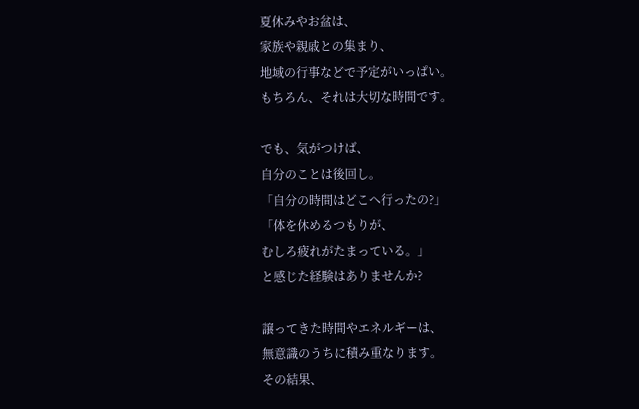夏休みやお盆は、
家族や親戚との集まり、
地域の行事などで予定がいっぱい。
もちろん、それは大切な時間です。

でも、気がつけば、
自分のことは後回し。
「自分の時間はどこへ行ったの?」
「体を休めるつもりが、
むしろ疲れがたまっている。」
と感じた経験はありませんか?

譲ってきた時間やエネルギーは、
無意識のうちに積み重なります。
その結果、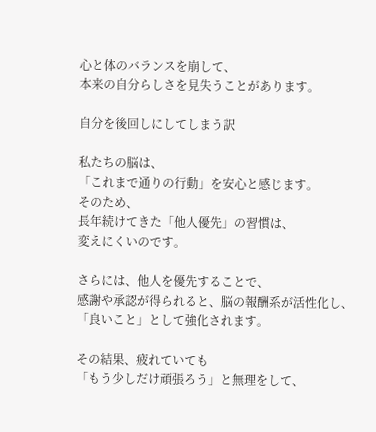心と体のバランスを崩して、
本来の自分らしさを見失うことがあります。

自分を後回しにしてしまう訳

私たちの脳は、
「これまで通りの行動」を安心と感じます。
そのため、
長年続けてきた「他人優先」の習慣は、
変えにくいのです。

さらには、他人を優先することで、
感謝や承認が得られると、脳の報酬系が活性化し、
「良いこと」として強化されます。

その結果、疲れていても
「もう少しだけ頑張ろう」と無理をして、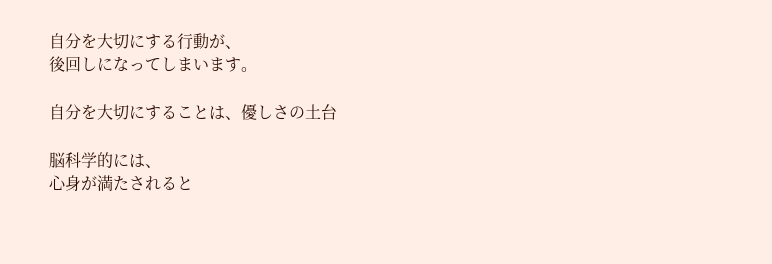自分を大切にする行動が、
後回しになってしまいます。

自分を大切にすることは、優しさの土台

脳科学的には、
心身が満たされると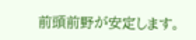前頭前野が安定します。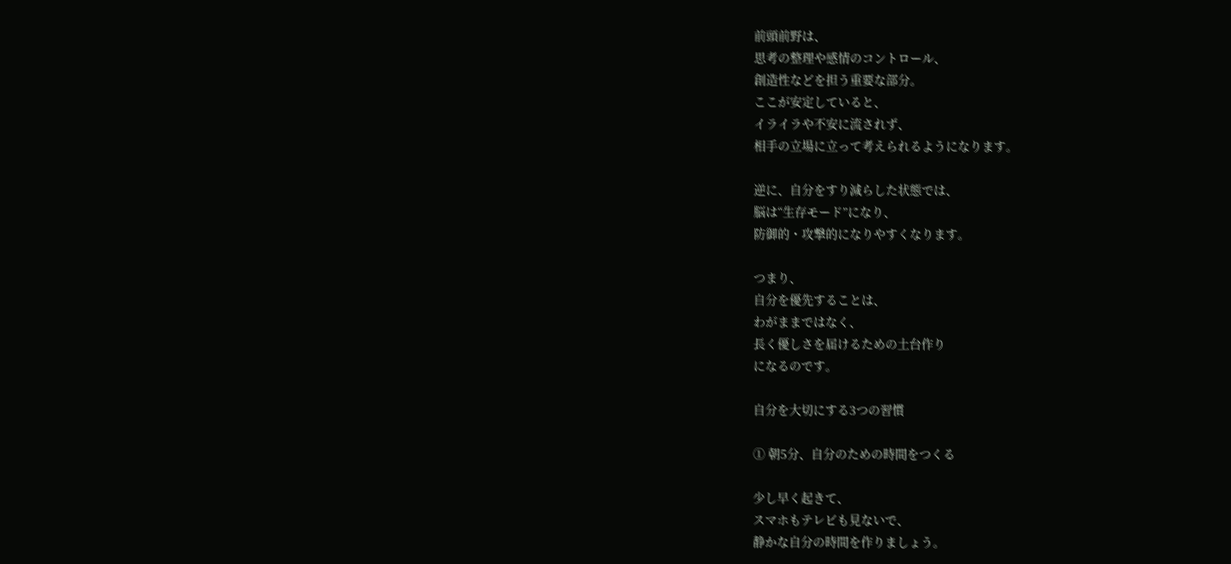前頭前野は、
思考の整理や感情のコントロール、
創造性などを担う重要な部分。
ここが安定していると、
イライラや不安に流されず、
相手の立場に立って考えられるようになります。

逆に、自分をすり減らした状態では、
脳は“生存モード”になり、
防御的・攻撃的になりやすくなります。

つまり、
自分を優先することは、
わがままではなく、
長く優しさを届けるための土台作り
になるのです。

自分を大切にする3つの習慣

① 朝5分、自分のための時間をつくる

少し早く起きて、
スマホもテレビも見ないで、
静かな自分の時間を作りましょう。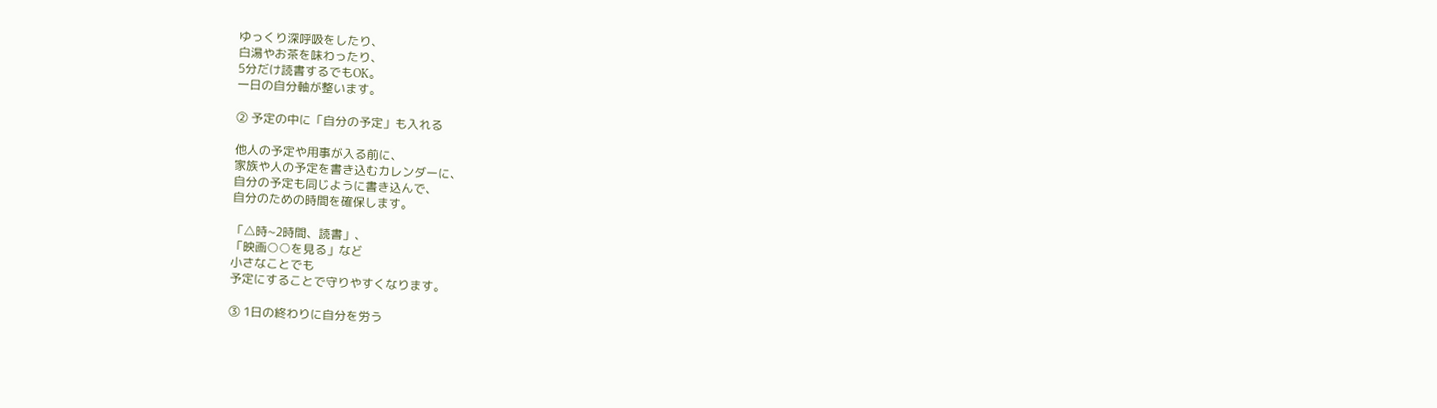ゆっくり深呼吸をしたり、
白湯やお茶を味わったり、
5分だけ読書するでもOK。
一日の自分軸が整います。

② 予定の中に「自分の予定」も入れる

他人の予定や用事が入る前に、
家族や人の予定を書き込むカレンダーに、
自分の予定も同じように書き込んで、
自分のための時間を確保します。

「△時~2時間、読書」、
「映画○○を見る」など
小さなことでも
予定にすることで守りやすくなります。

③ 1日の終わりに自分を労う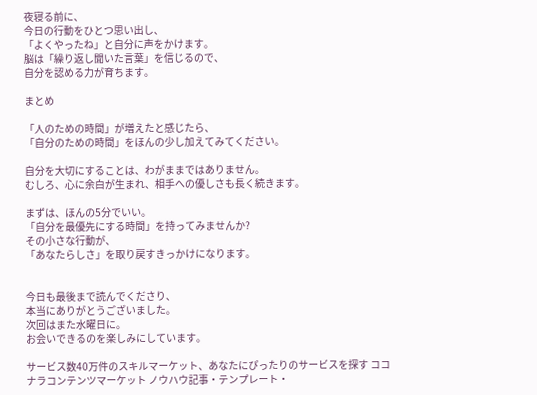夜寝る前に、
今日の行動をひとつ思い出し、
「よくやったね」と自分に声をかけます。
脳は「繰り返し聞いた言葉」を信じるので、
自分を認める力が育ちます。

まとめ

「人のための時間」が増えたと感じたら、
「自分のための時間」をほんの少し加えてみてください。

自分を大切にすることは、わがままではありません。
むしろ、心に余白が生まれ、相手への優しさも長く続きます。

まずは、ほんの5分でいい。
「自分を最優先にする時間」を持ってみませんか?
その小さな行動が、
「あなたらしさ」を取り戻すきっかけになります。


今日も最後まで読んでくださり、
本当にありがとうございました。
次回はまた水曜日に。
お会いできるのを楽しみにしています。

サービス数40万件のスキルマーケット、あなたにぴったりのサービスを探す ココナラコンテンツマーケット ノウハウ記事・テンプレート・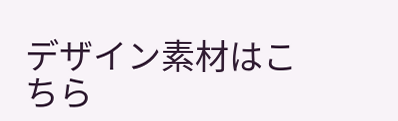デザイン素材はこちら